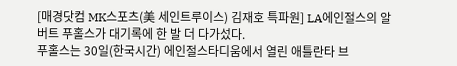[매경닷컴 MK스포츠(美 세인트루이스) 김재호 특파원] LA에인절스의 알버트 푸홀스가 대기록에 한 발 더 다가섰다.
푸홀스는 30일(한국시간) 에인절스타디움에서 열린 애틀란타 브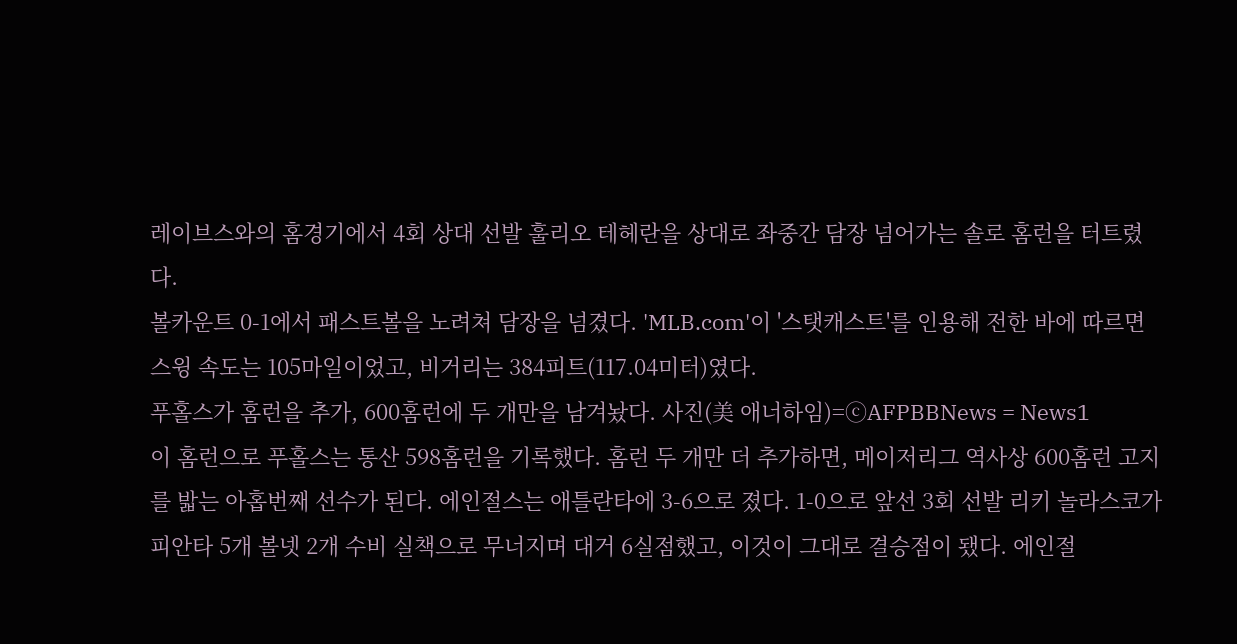레이브스와의 홈경기에서 4회 상대 선발 훌리오 테헤란을 상대로 좌중간 담장 넘어가는 솔로 홈런을 터트렸다.
볼카운트 0-1에서 패스트볼을 노려쳐 담장을 넘겼다. 'MLB.com'이 '스탯캐스트'를 인용해 전한 바에 따르면 스윙 속도는 105마일이었고, 비거리는 384피트(117.04미터)였다.
푸홀스가 홈런을 추가, 600홈런에 두 개만을 남겨놨다. 사진(美 애너하임)=ⓒAFPBBNews = News1
이 홈런으로 푸홀스는 통산 598홈런을 기록했다. 홈런 두 개만 더 추가하면, 메이저리그 역사상 600홈런 고지를 밟는 아홉번째 선수가 된다. 에인절스는 애틀란타에 3-6으로 졌다. 1-0으로 앞선 3회 선발 리키 놀라스코가 피안타 5개 볼넷 2개 수비 실책으로 무너지며 대거 6실점했고, 이것이 그대로 결승점이 됐다. 에인절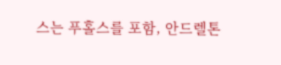스는 푸홀스를 포함, 안드렐톤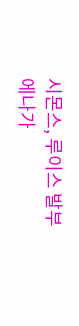시몬스, 루이스 발부에나가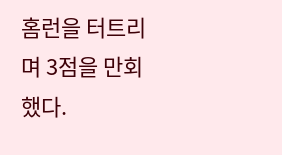홈런을 터트리며 3점을 만회했다.